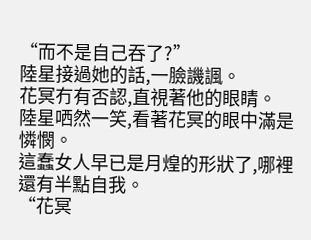“而不是自己吞了?”
陸星接過她的話,一臉譏諷。
花冥冇有否認,直視著他的眼睛。
陸星哂然一笑,看著花冥的眼中滿是憐憫。
這蠢女人早已是月煌的形狀了,哪裡還有半點自我。
“花冥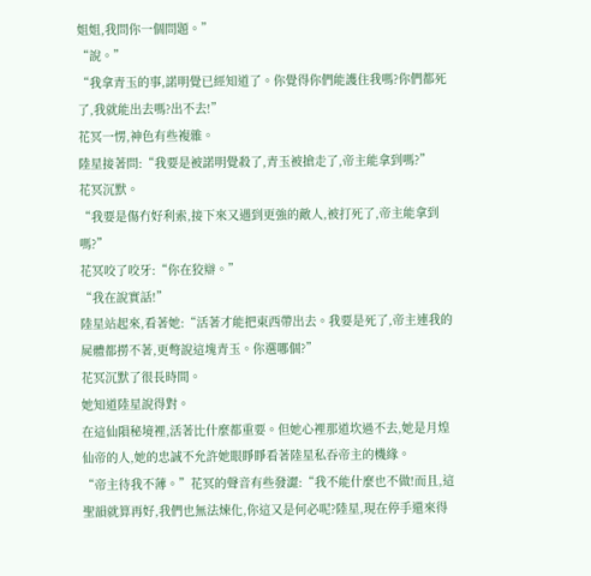姐姐,我問你一個問題。”
“說。”
“我拿青玉的事,諾明覺已經知道了。你覺得你們能護住我嗎?你們都死了,我就能出去嗎?出不去!”
花冥一愣,神色有些複雜。
陸星接著問:“我要是被諾明覺殺了,青玉被搶走了,帝主能拿到嗎?”
花冥沉默。
“我要是傷冇好利索,接下來又遇到更強的敵人,被打死了,帝主能拿到嗎?”
花冥咬了咬牙:“你在狡辯。”
“我在說實話!”
陸星站起來,看著她:“活著才能把東西帶出去。我要是死了,帝主連我的屍體都撈不著,更彆說這塊青玉。你選哪個?”
花冥沉默了很長時間。
她知道陸星說得對。
在這仙隕秘境裡,活著比什麼都重要。但她心裡那道坎過不去,她是月煌仙帝的人,她的忠誠不允許她眼睜睜看著陸星私吞帝主的機緣。
“帝主待我不薄。”花冥的聲音有些發澀:“我不能什麼也不做!而且,這聖韻就算再好,我們也無法煉化,你這又是何必呢?陸星,現在停手還來得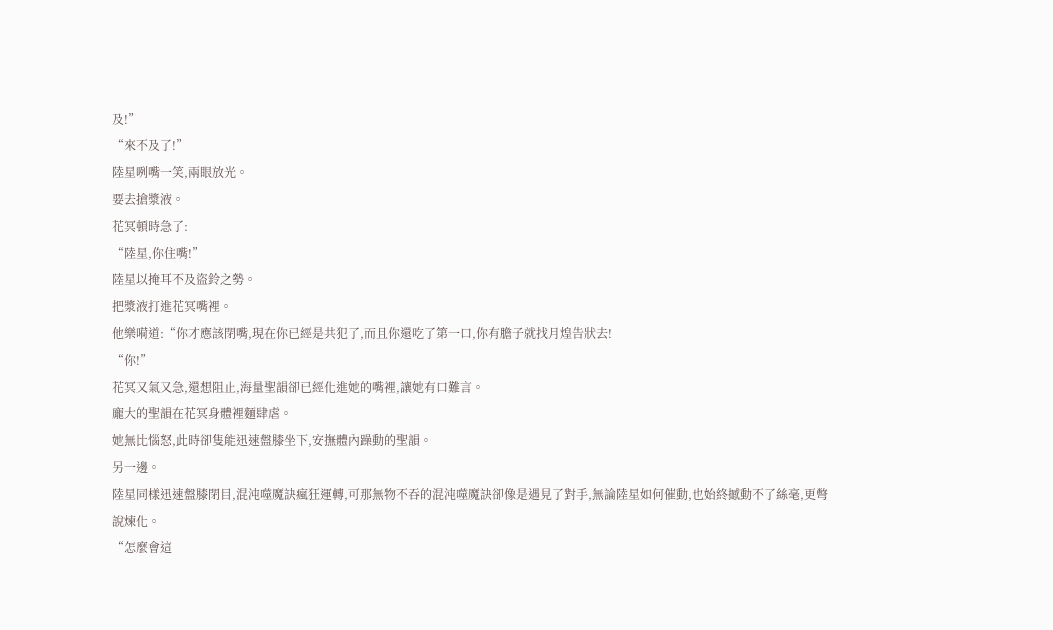及!”
“來不及了!”
陸星咧嘴一笑,兩眼放光。
要去搶漿液。
花冥頓時急了:
“陸星,你住嘴!”
陸星以掩耳不及盜鈴之勢。
把漿液打進花冥嘴裡。
他樂嗬道:“你才應該閉嘴,現在你已經是共犯了,而且你還吃了第一口,你有膽子就找月煌告狀去!
“你!”
花冥又氣又急,還想阻止,海量聖韻卻已經化進她的嘴裡,讓她有口難言。
龐大的聖韻在花冥身體裡麵肆虐。
她無比惱怒,此時卻隻能迅速盤膝坐下,安撫體內躁動的聖韻。
另一邊。
陸星同樣迅速盤膝閉目,混沌噬魔訣瘋狂運轉,可那無物不吞的混沌噬魔訣卻像是遇見了對手,無論陸星如何催動,也始終撼動不了絲毫,更彆說煉化。
“怎麼會這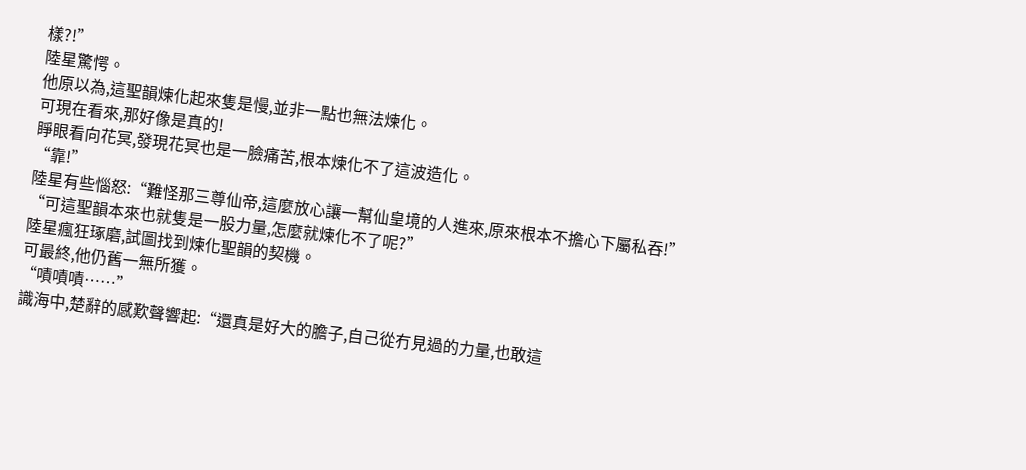樣?!”
陸星驚愕。
他原以為,這聖韻煉化起來隻是慢,並非一點也無法煉化。
可現在看來,那好像是真的!
睜眼看向花冥,發現花冥也是一臉痛苦,根本煉化不了這波造化。
“靠!”
陸星有些惱怒:“難怪那三尊仙帝,這麼放心讓一幫仙皇境的人進來,原來根本不擔心下屬私吞!”
“可這聖韻本來也就隻是一股力量,怎麼就煉化不了呢?”
陸星瘋狂琢磨,試圖找到煉化聖韻的契機。
可最終,他仍舊一無所獲。
“嘖嘖嘖……”
識海中,楚辭的感歎聲響起:“還真是好大的膽子,自己從冇見過的力量,也敢這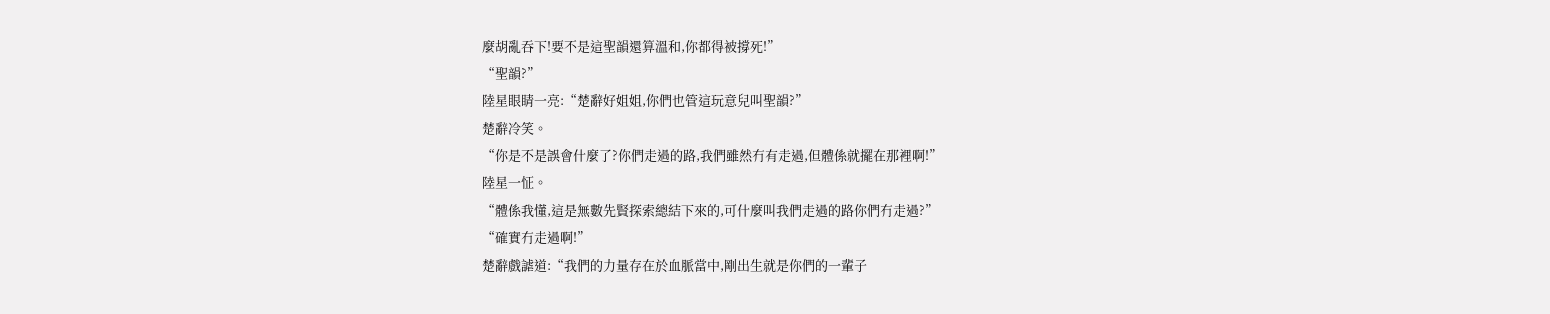麼胡亂吞下!要不是這聖韻還算溫和,你都得被撐死!”
“聖韻?”
陸星眼睛一亮:“楚辭好姐姐,你們也管這玩意兒叫聖韻?”
楚辭冷笑。
“你是不是誤會什麼了?你們走過的路,我們雖然冇有走過,但體係就擺在那裡啊!”
陸星一怔。
“體係我懂,這是無數先賢探索總結下來的,可什麼叫我們走過的路你們冇走過?”
“確實冇走過啊!”
楚辭戲謔道:“我們的力量存在於血脈當中,剛出生就是你們的一輩子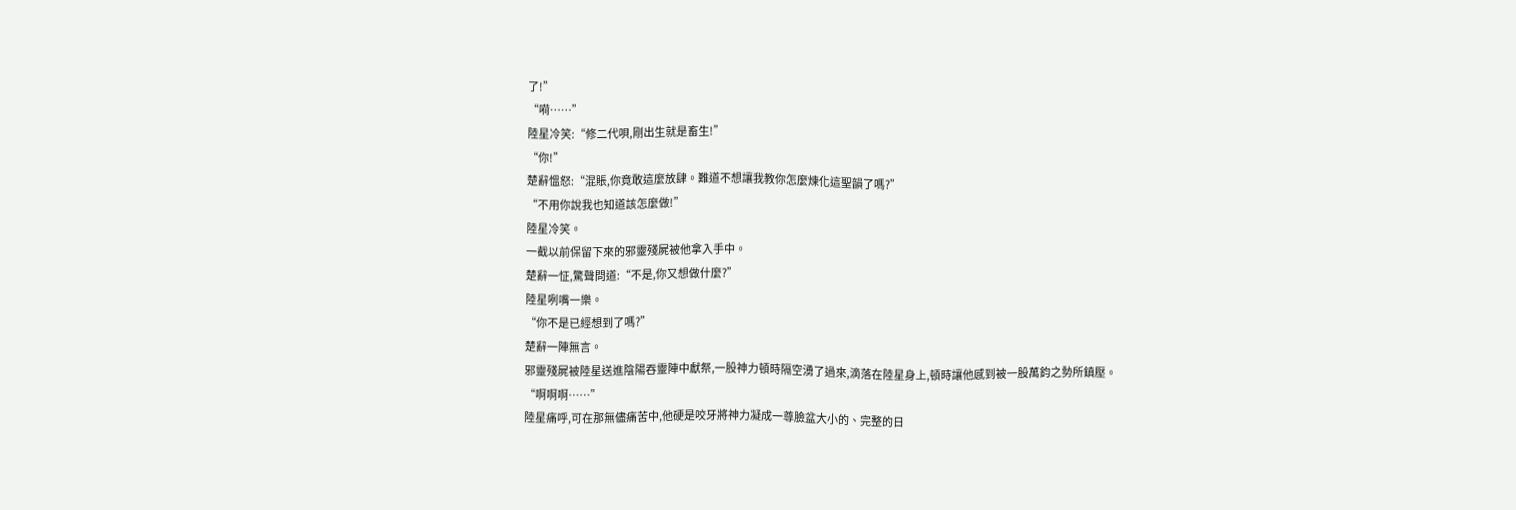了!”
“嗬……”
陸星冷笑:“修二代唄,剛出生就是畜生!”
“你!”
楚辭慍怒:“混賬,你竟敢這麼放肆。難道不想讓我教你怎麼煉化這聖韻了嗎?”
“不用你說我也知道該怎麼做!”
陸星冷笑。
一截以前保留下來的邪靈殘屍被他拿入手中。
楚辭一怔,驚聲問道:“不是,你又想做什麼?”
陸星咧嘴一樂。
“你不是已經想到了嗎?”
楚辭一陣無言。
邪靈殘屍被陸星送進陰陽吞靈陣中獻祭,一股神力頓時隔空湧了過來,滴落在陸星身上,頓時讓他感到被一股萬鈞之勢所鎮壓。
“啊啊啊……”
陸星痛呼,可在那無儘痛苦中,他硬是咬牙將神力凝成一尊臉盆大小的、完整的日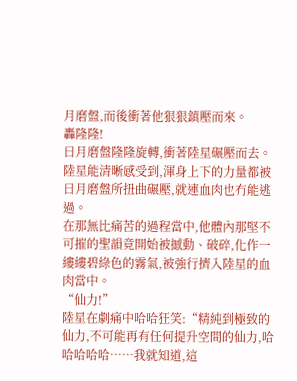月磨盤,而後衝著他狠狠鎮壓而來。
轟隆隆!
日月磨盤隆隆旋轉,衝著陸星碾壓而去。
陸星能清晰感受到,渾身上下的力量都被日月磨盤所扭曲碾壓,就連血肉也冇能逃過。
在那無比痛苦的過程當中,他體內那堅不可摧的聖韻竟開始被撼動、破碎,化作一縷縷碧綠色的霧氣,被強行擠入陸星的血肉當中。
“仙力!”
陸星在劇痛中哈哈狂笑:“精純到極致的仙力,不可能再有任何提升空間的仙力,哈哈哈哈哈……我就知道,這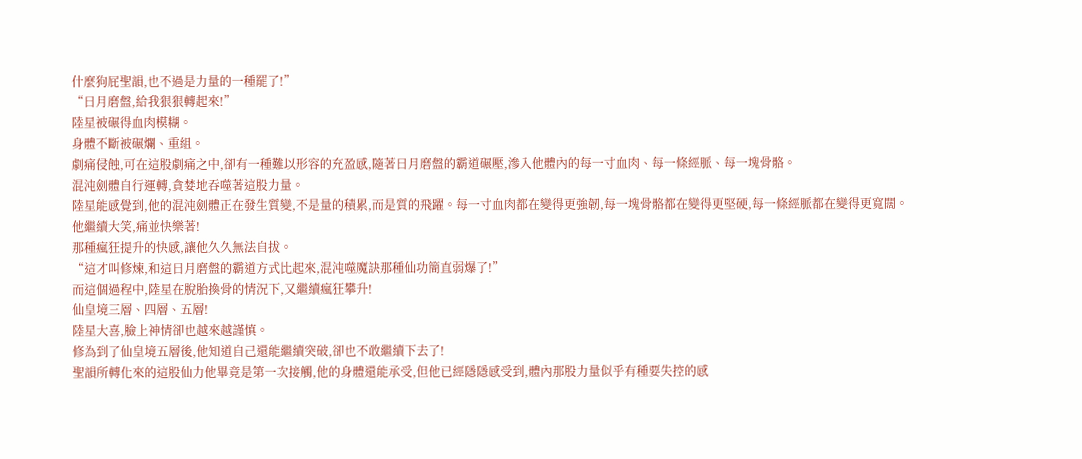什麼狗屁聖韻,也不過是力量的一種罷了!”
“日月磨盤,給我狠狠轉起來!”
陸星被碾得血肉模糊。
身體不斷被碾爛、重組。
劇痛侵蝕,可在這股劇痛之中,卻有一種難以形容的充盈感,隨著日月磨盤的霸道碾壓,滲入他體內的每一寸血肉、每一條經脈、每一塊骨骼。
混沌劍體自行運轉,貪婪地吞噬著這股力量。
陸星能感覺到,他的混沌劍體正在發生質變,不是量的積累,而是質的飛躍。每一寸血肉都在變得更強韌,每一塊骨骼都在變得更堅硬,每一條經脈都在變得更寬闊。
他繼續大笑,痛並快樂著!
那種瘋狂提升的快感,讓他久久無法自拔。
“這才叫修煉,和這日月磨盤的霸道方式比起來,混沌噬魔訣那種仙功簡直弱爆了!”
而這個過程中,陸星在脫胎換骨的情況下,又繼續瘋狂攀升!
仙皇境三層、四層、五層!
陸星大喜,臉上神情卻也越來越謹慎。
修為到了仙皇境五層後,他知道自己還能繼續突破,卻也不敢繼續下去了!
聖韻所轉化來的這股仙力他畢竟是第一次接觸,他的身體還能承受,但他已經隱隱感受到,體內那股力量似乎有種要失控的感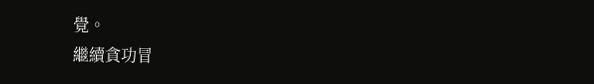覺。
繼續貪功冒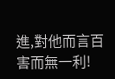進,對他而言百害而無一利!